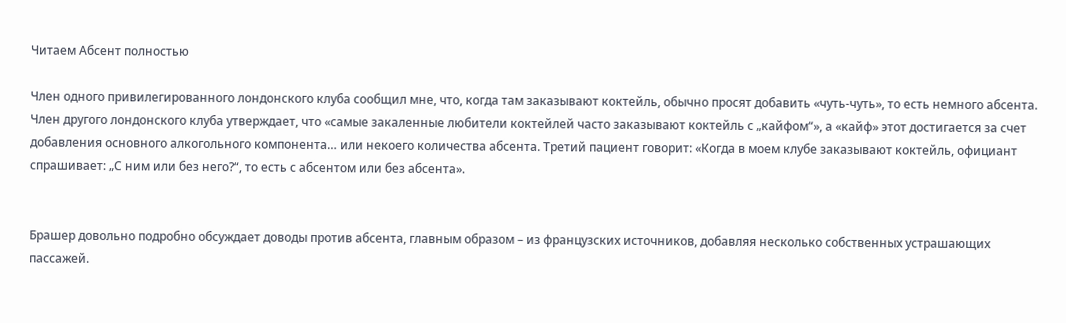Читаем Абсент полностью

Член одного привилегированного лондонского клуба сообщил мне, что, когда там заказывают коктейль, обычно просят добавить «чуть-чуть», то есть немного абсента. Член другого лондонского клуба утверждает, что «самые закаленные любители коктейлей часто заказывают коктейль с „кайфом“», а «кайф» этот достигается за счет добавления основного алкогольного компонента… или некоего количества абсента. Третий пациент говорит: «Когда в моем клубе заказывают коктейль, официант спрашивает: „С ним или без него?“, то есть с абсентом или без абсента».


Брашер довольно подробно обсуждает доводы против абсента, главным образом – из французских источников, добавляя несколько собственных устрашающих пассажей.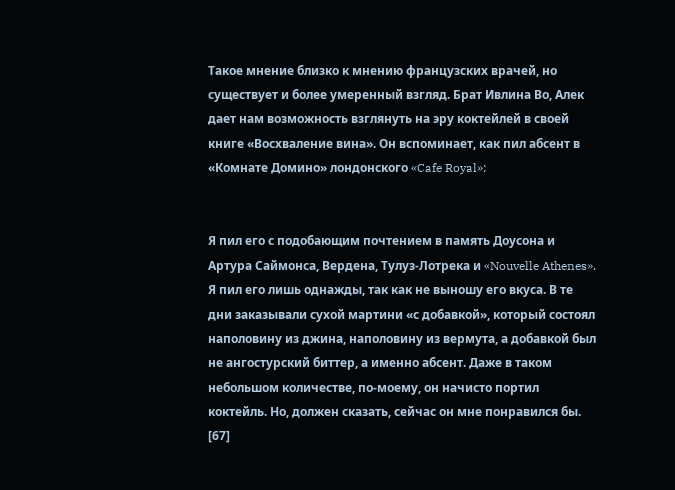Такое мнение близко к мнению французских врачей, но существует и более умеренный взгляд. Брат Ивлина Во, Алек дает нам возможность взглянуть на эру коктейлей в своей книге «Восхваление вина». Он вспоминает, как пил абсент в «Комнате Домино» лондонского «Cafe Royal»:


Я пил его с подобающим почтением в память Доусона и Артура Саймонса, Вердена, Тулуз-Лотрека и «Nouvelle Athenes». Я пил его лишь однажды, так как не выношу его вкуса. В те дни заказывали сухой мартини «с добавкой», который состоял наполовину из джина, наполовину из вермута, а добавкой был не ангостурский биттер, а именно абсент. Даже в таком небольшом количестве, по-моему, он начисто портил коктейль. Но, должен сказать, сейчас он мне понравился бы. [67]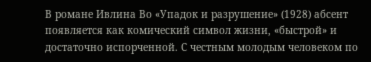В романе Ивлина Во «Упадок и разрушение» (1928) абсент появляется как комический символ жизни, «быстрой» и достаточно испорченной. С честным молодым человеком по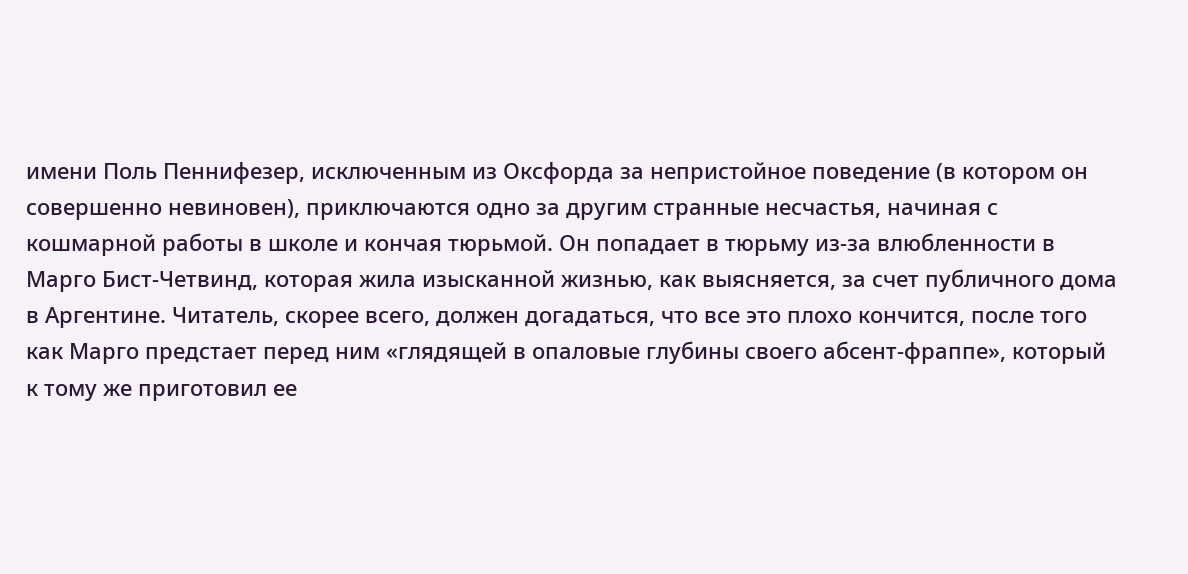имени Поль Пеннифезер, исключенным из Оксфорда за непристойное поведение (в котором он совершенно невиновен), приключаются одно за другим странные несчастья, начиная с кошмарной работы в школе и кончая тюрьмой. Он попадает в тюрьму из-за влюбленности в Марго Бист-Четвинд, которая жила изысканной жизнью, как выясняется, за счет публичного дома в Аргентине. Читатель, скорее всего, должен догадаться, что все это плохо кончится, после того как Марго предстает перед ним «глядящей в опаловые глубины своего абсент-фраппе», который к тому же приготовил ее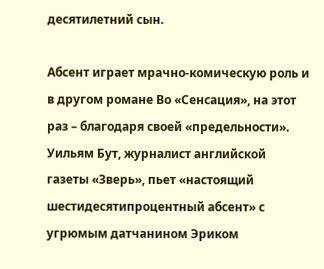десятилетний сын.

Абсент играет мрачно-комическую роль и в другом романе Во «Сенсация», на этот раз – благодаря своей «предельности». Уильям Бут, журналист английской газеты «Зверь», пьет «настоящий шестидесятипроцентный абсент» с угрюмым датчанином Эриком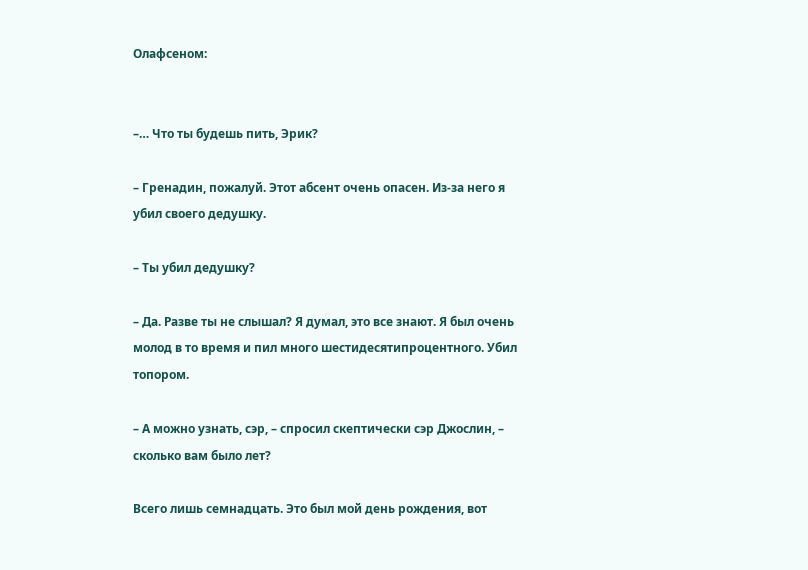Олафсеном:


–… Что ты будешь пить, Эрик?

– Гренадин, пожалуй. Этот абсент очень опасен. Из-за него я убил своего дедушку.

– Ты убил дедушку?

– Да. Разве ты не слышал? Я думал, это все знают. Я был очень молод в то время и пил много шестидесятипроцентного. Убил топором.

– А можно узнать, сэр, – спросил скептически сэр Джослин, – сколько вам было лет?

Всего лишь семнадцать. Это был мой день рождения, вот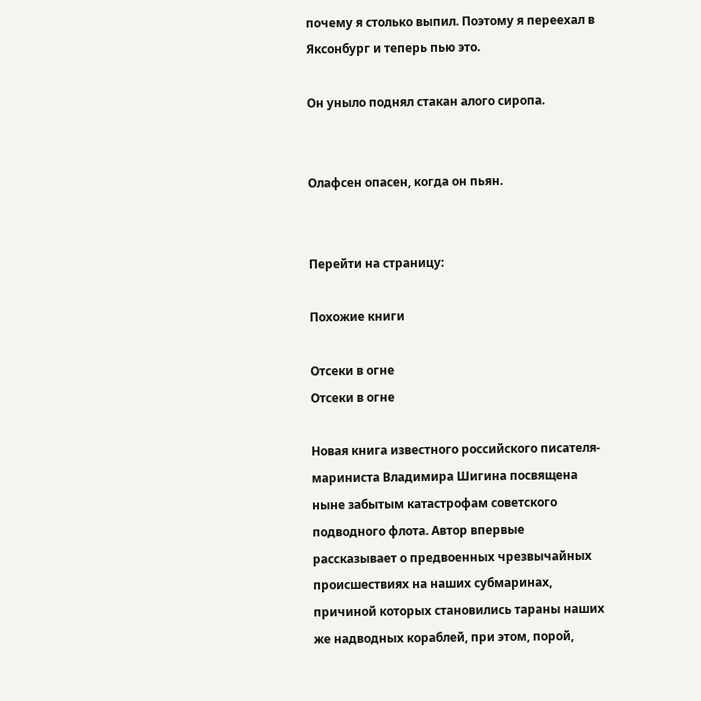почему я столько выпил. Поэтому я переехал в Яксонбург и теперь пью это.

Он уныло поднял стакан алого сиропа.


Олафсен опасен, когда он пьян.


Перейти на страницу:

Похожие книги

Отсеки в огне
Отсеки в огне

Новая книга известного российского писателя-мариниста Владимира Шигина посвящена ныне забытым катастрофам советского подводного флота. Автор впервые рассказывает о предвоенных чрезвычайных происшествиях на наших субмаринах, причиной которых становились тараны наших же надводных кораблей, при этом, порой,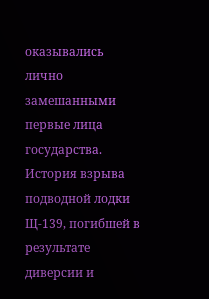оказывались лично замешанными первые лица государства. История взрыва подводной лодки Щ-139, погибшей в результате диверсии и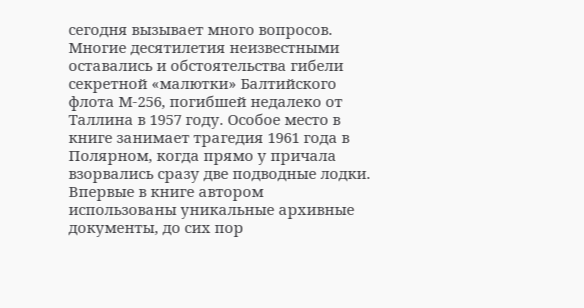сегодня вызывает много вопросов. Многие десятилетия неизвестными оставались и обстоятельства гибели секретной «малютки» Балтийского флота М-256, погибшей недалеко от Таллина в 1957 году. Особое место в книге занимает трагедия 1961 года в Полярном, когда прямо у причала взорвались сразу две подводные лодки. Впервые в книге автором использованы уникальные архивные документы, до сих пор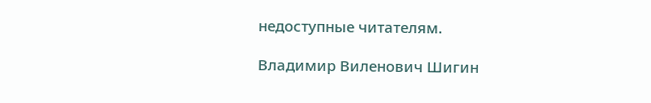недоступные читателям.

Владимир Виленович Шигин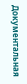Документальная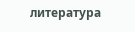литература